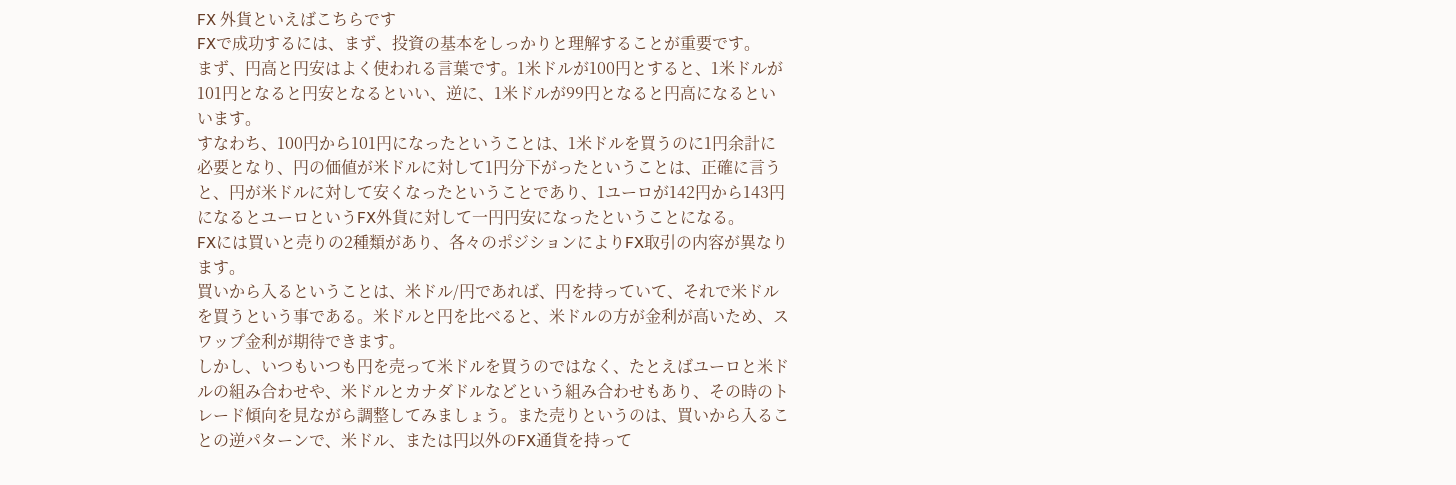FX 外貨といえばこちらです
FXで成功するには、まず、投資の基本をしっかりと理解することが重要です。
まず、円高と円安はよく使われる言葉です。1米ドルが100円とすると、1米ドルが101円となると円安となるといい、逆に、1米ドルが99円となると円高になるといいます。
すなわち、100円から101円になったということは、1米ドルを買うのに1円余計に必要となり、円の価値が米ドルに対して1円分下がったということは、正確に言うと、円が米ドルに対して安くなったということであり、1ユーロが142円から143円になるとユーロというFX外貨に対して一円円安になったということになる。
FXには買いと売りの2種類があり、各々のポジションによりFX取引の内容が異なります。
買いから入るということは、米ドル/円であれば、円を持っていて、それで米ドルを買うという事である。米ドルと円を比べると、米ドルの方が金利が高いため、スワップ金利が期待できます。
しかし、いつもいつも円を売って米ドルを買うのではなく、たとえばユーロと米ドルの組み合わせや、米ドルとカナダドルなどという組み合わせもあり、その時のトレード傾向を見ながら調整してみましょう。また売りというのは、買いから入ることの逆パターンで、米ドル、または円以外のFX通貨を持って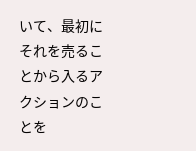いて、最初にそれを売ることから入るアクションのことを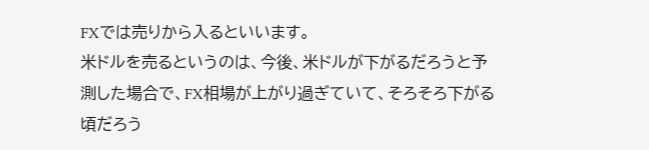FXでは売りから入るといいます。
米ドルを売るというのは、今後、米ドルが下がるだろうと予測した場合で、FX相場が上がり過ぎていて、そろそろ下がる頃だろう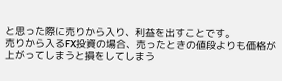と思った際に売りから入り、利益を出すことです。
売りから入るFX投資の場合、売ったときの値段よりも価格が上がってしまうと損をしてしまう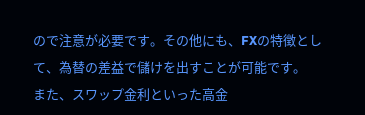ので注意が必要です。その他にも、FXの特徴として、為替の差益で儲けを出すことが可能です。
また、スワップ金利といった高金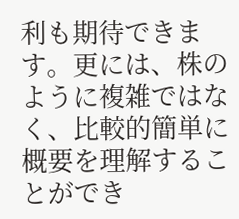利も期待できます。更には、株のように複雑ではなく、比較的簡単に概要を理解することができ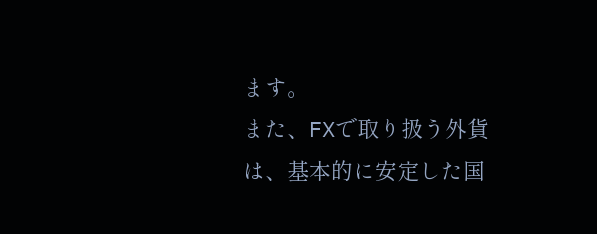ます。
また、FXで取り扱う外貨は、基本的に安定した国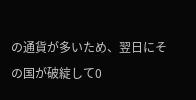の通貨が多いため、翌日にその国が破綻して0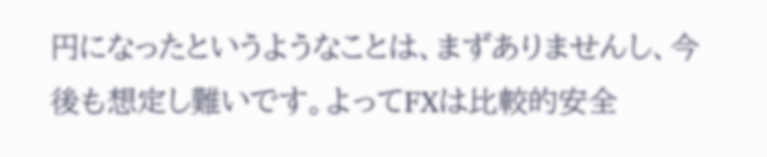円になったというようなことは、まずありませんし、今後も想定し難いです。よってFXは比較的安全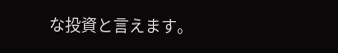な投資と言えます。